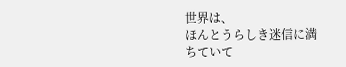世界は、
ほんとうらしき迷信に満ちていて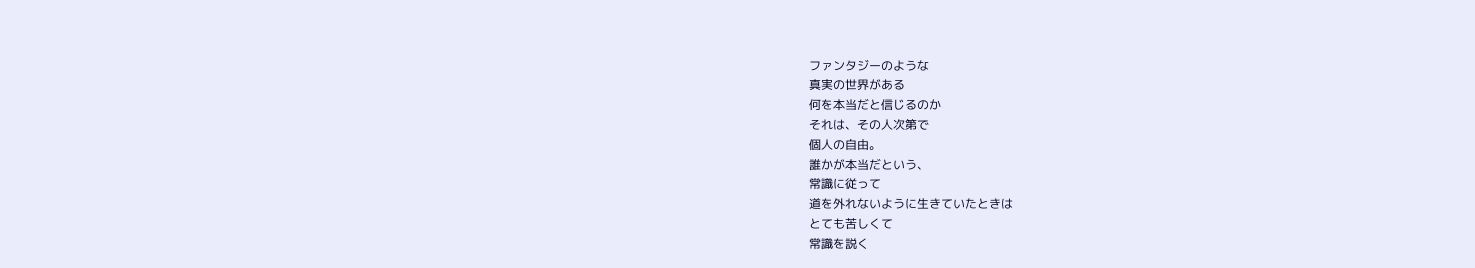ファンタジーのような
真実の世界がある
何を本当だと信じるのか
それは、その人次第で
個人の自由。
誰かが本当だという、
常識に従って
道を外れないように生きていたときは
とても苦しくて
常識を説く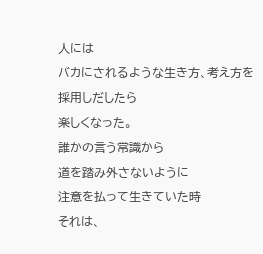人には
バカにされるような生き方、考え方を
採用しだしたら
楽しくなった。
誰かの言う常識から
道を踏み外さないように
注意を払って生きていた時
それは、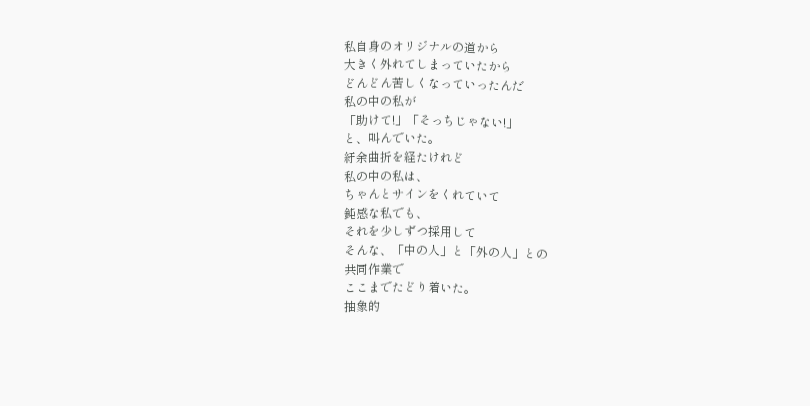私自身のオリジナルの道から
大きく外れてしまっていたから
どんどん苦しくなっていったんだ
私の中の私が
「助けて!」「そっちじゃない!」
と、叫んでいた。
紆余曲折を経たけれど
私の中の私は、
ちゃんとサインをくれていて
鈍感な私でも、
それを少しずつ採用して
そんな、「中の人」と「外の人」との
共同作業で
ここまでたどり着いた。
抽象的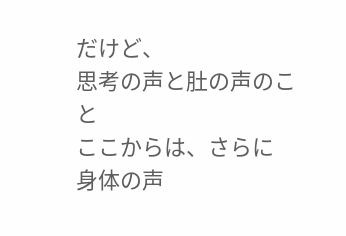だけど、
思考の声と肚の声のこと
ここからは、さらに
身体の声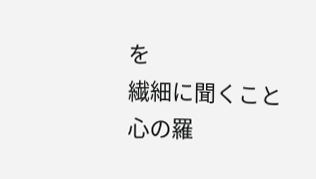を
繊細に聞くこと
心の羅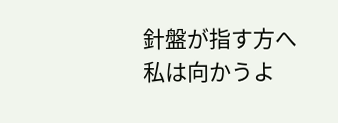針盤が指す方へ
私は向かうよ